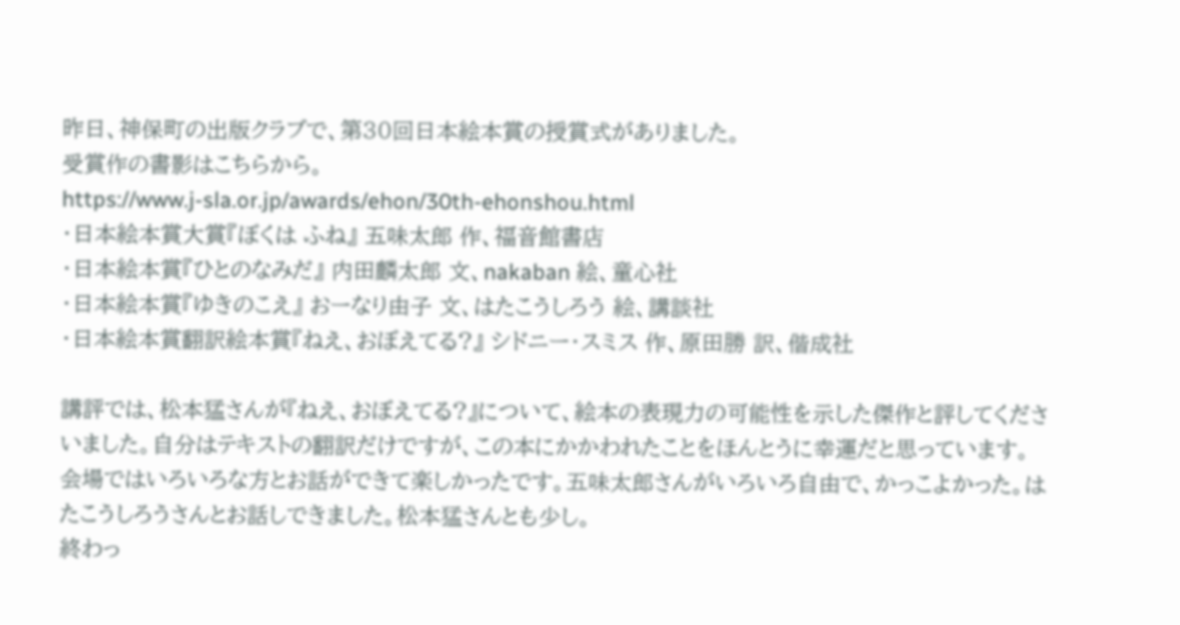昨日、神保町の出版クラブで、第30回日本絵本賞の授賞式がありました。
受賞作の書影はこちらから。
https://www.j-sla.or.jp/awards/ehon/30th-ehonshou.html
・日本絵本賞大賞『ぼくは ふね』 五味太郎 作、福音館書店
・日本絵本賞『ひとのなみだ』 内田麟太郎 文、nakaban 絵、童心社
・日本絵本賞『ゆきのこえ』 おーなり由子 文、はたこうしろう 絵、講談社
・日本絵本賞翻訳絵本賞『ねえ、おぼえてる?』 シドニー・スミス 作、原田勝 訳、偕成社

講評では、松本猛さんが『ねえ、おぼえてる?』について、絵本の表現力の可能性を示した傑作と評してくださいました。自分はテキストの翻訳だけですが、この本にかかわれたことをほんとうに幸運だと思っています。
会場ではいろいろな方とお話ができて楽しかったです。五味太郎さんがいろいろ自由で、かっこよかった。はたこうしろうさんとお話しできました。松本猛さんとも少し。
終わっ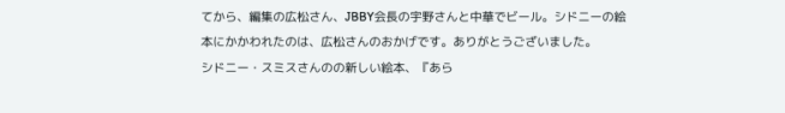てから、編集の広松さん、JBBY会長の宇野さんと中華でビール。シドニーの絵本にかかわれたのは、広松さんのおかげです。ありがとうございました。
シドニー・スミスさんのの新しい絵本、『あら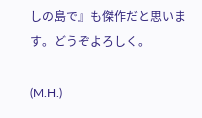しの島で』も傑作だと思います。どうぞよろしく。

(M.H.)